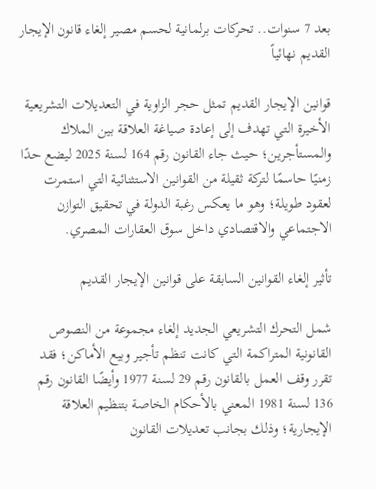بعد 7 سنوات.. تحركات برلمانية لحسم مصير إلغاء قانون الإيجار القديم نهائياً

قوانين الإيجار القديم تمثل حجر الزاوية في التعديلات التشريعية الأخيرة التي تهدف إلى إعادة صياغة العلاقة بين الملاك والمستأجرين؛ حيث جاء القانون رقم 164 لسنة 2025 ليضع حدًا زمنيًا حاسمًا لتركة ثقيلة من القوانين الاستثنائية التي استمرت لعقود طويلة؛ وهو ما يعكس رغبة الدولة في تحقيق التوازن الاجتماعي والاقتصادي داخل سوق العقارات المصري.

تأثير إلغاء القوانين السابقة على قوانين الإيجار القديم

شمل التحرك التشريعي الجديد إلغاء مجموعة من النصوص القانونية المتراكمة التي كانت تنظم تأجير وبيع الأماكن؛ فقد تقرر وقف العمل بالقانون رقم 29 لسنة 1977 وأيضًا القانون رقم 136 لسنة 1981 المعني بالأحكام الخاصة بتنظيم العلاقة الإيجارية؛ وذلك بجانب تعديلات القانون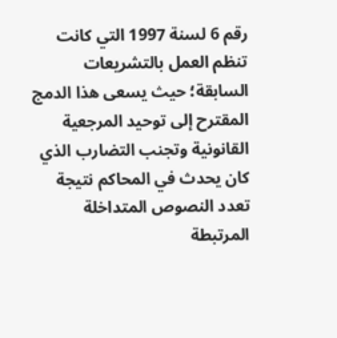رقم 6 لسنة 1997 التي كانت تنظم العمل بالتشريعات السابقة؛ حيث يسعى هذا الدمج المقترح إلى توحيد المرجعية القانونية وتجنب التضارب الذي كان يحدث في المحاكم نتيجة تعدد النصوص المتداخلة المرتبطة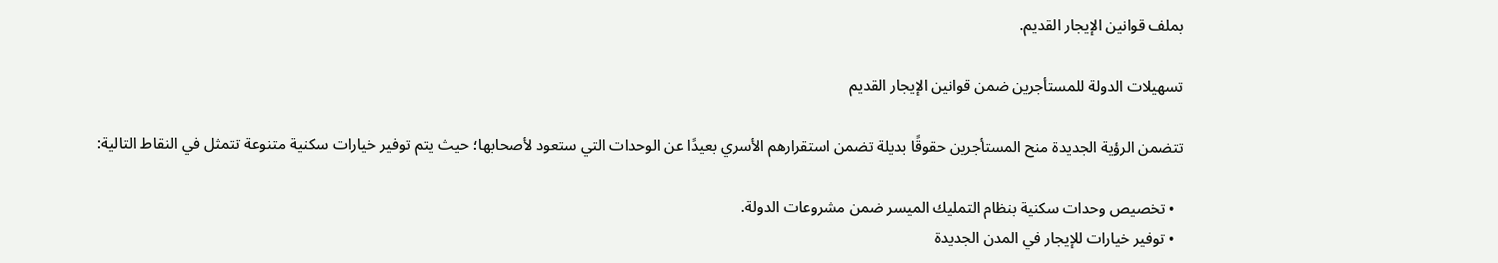بملف قوانين الإيجار القديم.

تسهيلات الدولة للمستأجرين ضمن قوانين الإيجار القديم

تتضمن الرؤية الجديدة منح المستأجرين حقوقًا بديلة تضمن استقرارهم الأسري بعيدًا عن الوحدات التي ستعود لأصحابها؛ حيث يتم توفير خيارات سكنية متنوعة تتمثل في النقاط التالية:

  • تخصيص وحدات سكنية بنظام التمليك الميسر ضمن مشروعات الدولة.
  • توفير خيارات للإيجار في المدن الجديدة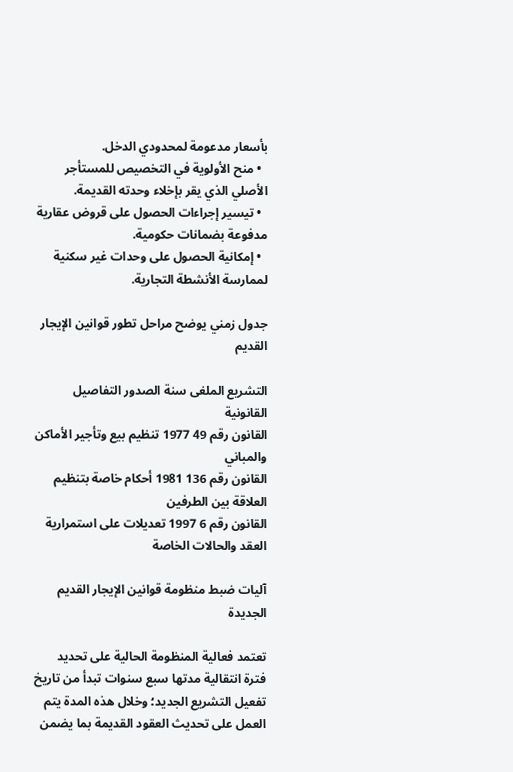بأسعار مدعومة لمحدودي الدخل.
  • منح الأولوية في التخصيص للمستأجر الأصلي الذي يقر بإخلاء وحدته القديمة.
  • تيسير إجراءات الحصول على قروض عقارية مدفوعة بضمانات حكومية.
  • إمكانية الحصول على وحدات غير سكنية لممارسة الأنشطة التجارية.

جدول زمني يوضح مراحل تطور قوانين الإيجار القديم

التشريع الملغى سنة الصدور التفاصيل القانونية
القانون رقم 49 1977 تنظيم بيع وتأجير الأماكن والمباني
القانون رقم 136 1981 أحكام خاصة بتنظيم العلاقة بين الطرفين
القانون رقم 6 1997 تعديلات على استمرارية العقد والحالات الخاصة

آليات ضبط منظومة قوانين الإيجار القديم الجديدة

تعتمد فعالية المنظومة الحالية على تحديد فترة انتقالية مدتها سبع سنوات تبدأ من تاريخ تفعيل التشريع الجديد؛ وخلال هذه المدة يتم العمل على تحديث العقود القديمة بما يضمن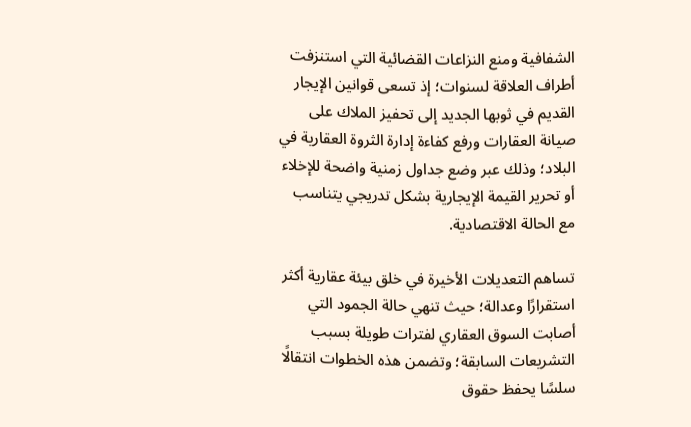الشفافية ومنع النزاعات القضائية التي استنزفت أطراف العلاقة لسنوات؛ إذ تسعى قوانين الإيجار القديم في ثوبها الجديد إلى تحفيز الملاك على صيانة العقارات ورفع كفاءة إدارة الثروة العقارية في البلاد؛ وذلك عبر وضع جداول زمنية واضحة للإخلاء أو تحرير القيمة الإيجارية بشكل تدريجي يتناسب مع الحالة الاقتصادية.

تساهم التعديلات الأخيرة في خلق بيئة عقارية أكثر استقرارًا وعدالة؛ حيث تنهي حالة الجمود التي أصابت السوق العقاري لفترات طويلة بسبب التشريعات السابقة؛ وتضمن هذه الخطوات انتقالًا سلسًا يحفظ حقوق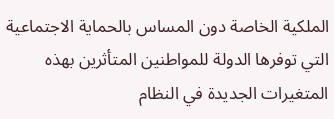الملكية الخاصة دون المساس بالحماية الاجتماعية التي توفرها الدولة للمواطنين المتأثرين بهذه المتغيرات الجديدة في النظام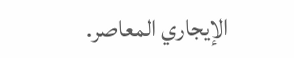الإيجاري المعاصر.